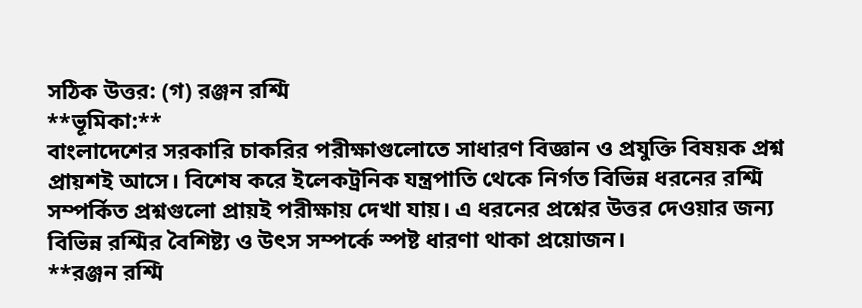সঠিক উত্তর: (গ) রঞ্জন রশ্মি
**ভূমিকা:**
বাংলাদেশের সরকারি চাকরির পরীক্ষাগুলোতে সাধারণ বিজ্ঞান ও প্রযুক্তি বিষয়ক প্রশ্ন প্রায়শই আসে। বিশেষ করে ইলেকট্রনিক যন্ত্রপাতি থেকে নির্গত বিভিন্ন ধরনের রশ্মি সম্পর্কিত প্রশ্নগুলো প্রায়ই পরীক্ষায় দেখা যায়। এ ধরনের প্রশ্নের উত্তর দেওয়ার জন্য বিভিন্ন রশ্মির বৈশিষ্ট্য ও উৎস সম্পর্কে স্পষ্ট ধারণা থাকা প্রয়োজন।
**রঞ্জন রশ্মি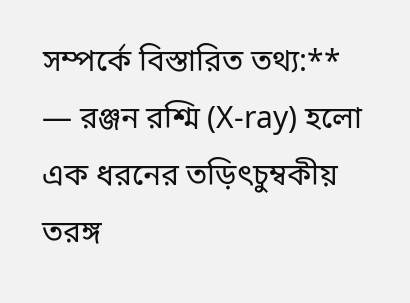সম্পর্কে বিস্তারিত তথ্য:**
— রঞ্জন রশ্মি (X-ray) হলো এক ধরনের তড়িৎচুম্বকীয় তরঙ্গ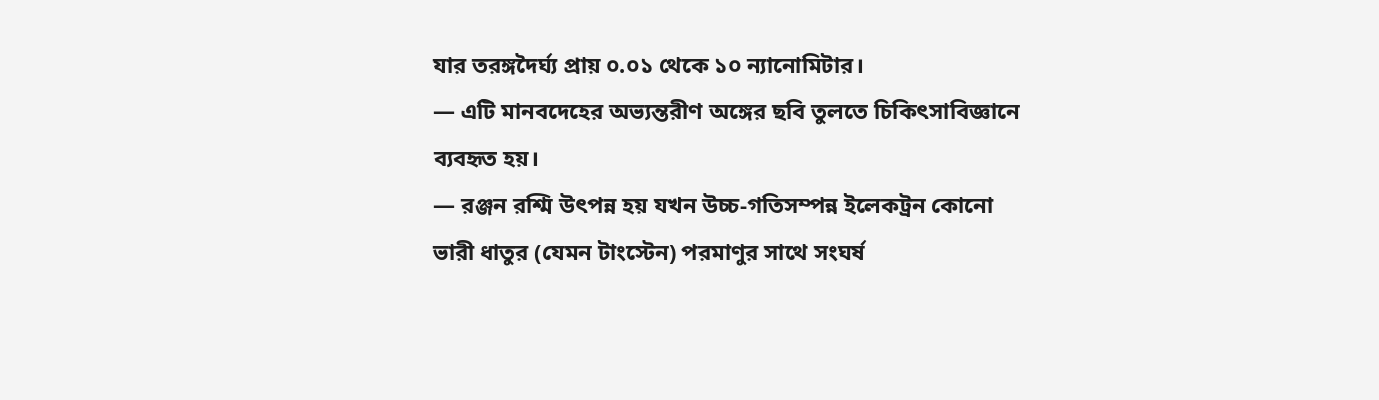যার তরঙ্গদৈর্ঘ্য প্রায় ০.০১ থেকে ১০ ন্যানোমিটার।
— এটি মানবদেহের অভ্যন্তরীণ অঙ্গের ছবি তুলতে চিকিৎসাবিজ্ঞানে ব্যবহৃত হয়।
— রঞ্জন রশ্মি উৎপন্ন হয় যখন উচ্চ-গতিসম্পন্ন ইলেকট্রন কোনো ভারী ধাতুর (যেমন টাংস্টেন) পরমাণুর সাথে সংঘর্ষ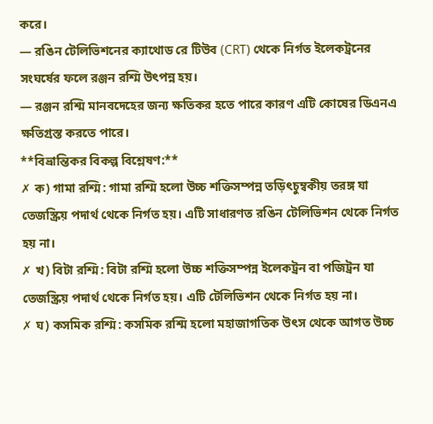করে।
— রঙিন টেলিভিশনের ক্যাথোড রে টিউব (CRT) থেকে নির্গত ইলেকট্রনের সংঘর্ষের ফলে রঞ্জন রশ্মি উৎপন্ন হয়।
— রঞ্জন রশ্মি মানবদেহের জন্য ক্ষতিকর হতে পারে কারণ এটি কোষের ডিএনএ ক্ষতিগ্রস্ত করতে পারে।
**বিভ্রান্তিকর বিকল্প বিশ্লেষণ:**
✗ ক) গামা রশ্মি: গামা রশ্মি হলো উচ্চ শক্তিসম্পন্ন তড়িৎচুম্বকীয় তরঙ্গ যা তেজস্ক্রিয় পদার্থ থেকে নির্গত হয়। এটি সাধারণত রঙিন টেলিভিশন থেকে নির্গত হয় না।
✗ খ) বিটা রশ্মি: বিটা রশ্মি হলো উচ্চ শক্তিসম্পন্ন ইলেকট্রন বা পজিট্রন যা তেজস্ক্রিয় পদার্থ থেকে নির্গত হয়। এটি টেলিভিশন থেকে নির্গত হয় না।
✗ ঘ) কসমিক রশ্মি: কসমিক রশ্মি হলো মহাজাগতিক উৎস থেকে আগত উচ্চ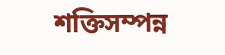শক্তিসম্পন্ন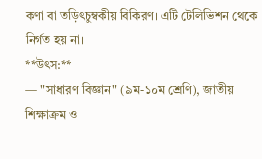কণা বা তড়িৎচুম্বকীয় বিকিরণ। এটি টেলিভিশন থেকে নির্গত হয় না।
**উৎস:**
— "সাধারণ বিজ্ঞান" (৯ম-১০ম শ্রেণি), জাতীয় শিক্ষাক্রম ও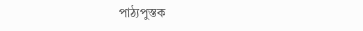পাঠ্যপুস্তক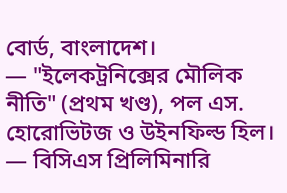বোর্ড, বাংলাদেশ।
— "ইলেকট্রনিক্সের মৌলিক নীতি" (প্রথম খণ্ড), পল এস. হোরোভিটজ ও উইনফিল্ড হিল।
— বিসিএস প্রিলিমিনারি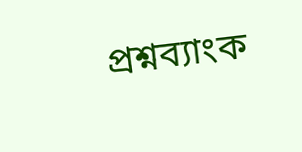প্রশ্নব্যাংক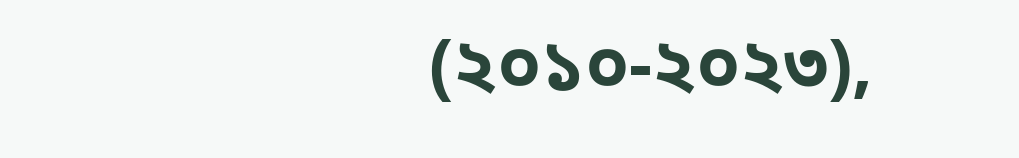(২০১০-২০২৩),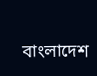বাংলাদেশ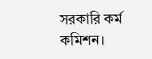সরকারি কর্ম কমিশন।